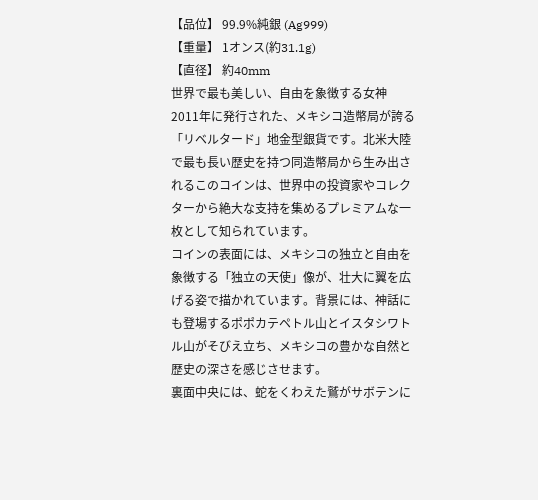【品位】 99.9%純銀 (Ag999)
【重量】 1オンス(約31.1g)
【直径】 約40mm
世界で最も美しい、自由を象徴する女神
2011年に発行された、メキシコ造幣局が誇る「リベルタード」地金型銀貨です。北米大陸で最も長い歴史を持つ同造幣局から生み出されるこのコインは、世界中の投資家やコレクターから絶大な支持を集めるプレミアムな一枚として知られています。
コインの表面には、メキシコの独立と自由を象徴する「独立の天使」像が、壮大に翼を広げる姿で描かれています。背景には、神話にも登場するポポカテペトル山とイスタシワトル山がそびえ立ち、メキシコの豊かな自然と歴史の深さを感じさせます。
裏面中央には、蛇をくわえた鷲がサボテンに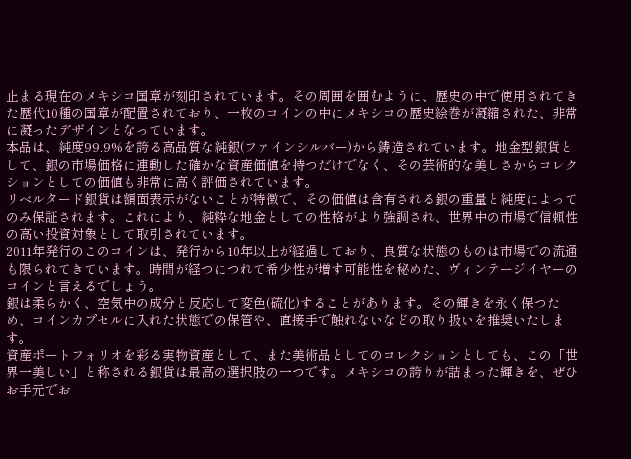止まる現在のメキシコ国章が刻印されています。その周囲を囲むように、歴史の中で使用されてきた歴代10種の国章が配置されており、一枚のコインの中にメキシコの歴史絵巻が凝縮された、非常に凝ったデザインとなっています。
本品は、純度99.9%を誇る高品質な純銀(ファインシルバー)から鋳造されています。地金型銀貨として、銀の市場価格に連動した確かな資産価値を持つだけでなく、その芸術的な美しさからコレクションとしての価値も非常に高く評価されています。
リベルタード銀貨は額面表示がないことが特徴で、その価値は含有される銀の重量と純度によってのみ保証されます。これにより、純粋な地金としての性格がより強調され、世界中の市場で信頼性の高い投資対象として取引されています。
2011年発行のこのコインは、発行から10年以上が経過しており、良質な状態のものは市場での流通も限られてきています。時間が経つにつれて希少性が増す可能性を秘めた、ヴィンテージイヤーのコインと言えるでしょう。
銀は柔らかく、空気中の成分と反応して変色(硫化)することがあります。その輝きを永く保つため、コインカプセルに入れた状態での保管や、直接手で触れないなどの取り扱いを推奨いたします。
資産ポートフォリオを彩る実物資産として、また美術品としてのコレクションとしても、この「世界一美しい」と称される銀貨は最高の選択肢の一つです。メキシコの誇りが詰まった輝きを、ぜひお手元でお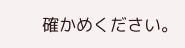確かめください。